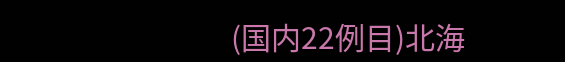(国内22例目)北海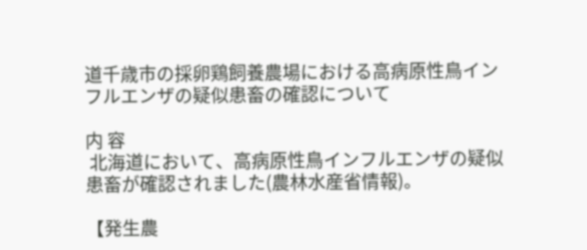道千歳市の採卵鶏飼養農場における高病原性鳥インフルエンザの疑似患畜の確認について

内 容
 北海道において、高病原性鳥インフルエンザの疑似患畜が確認されました(農林水産省情報)。

【発生農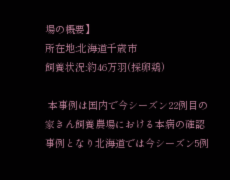場の概要】
所在地:北海道千歳市
飼養状況:約46万羽(採卵鶏)

 本事例は国内で今シーズン22例目の家きん飼養農場における本病の確認事例となり北海道では今シーズン5例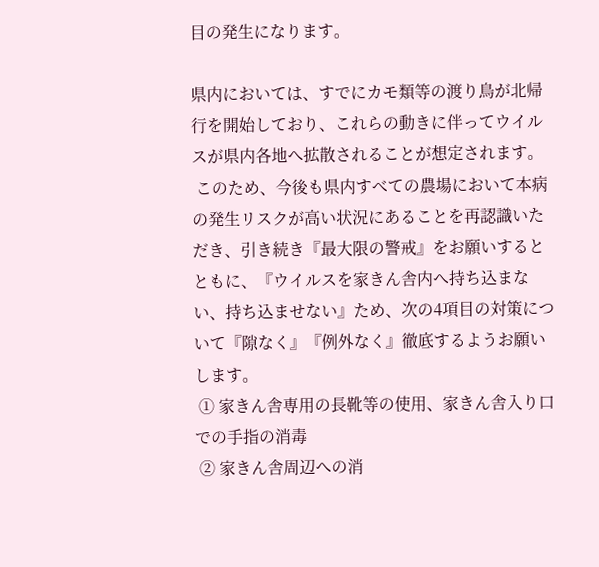目の発生になります。

県内においては、すでにカモ類等の渡り鳥が北帰行を開始しており、これらの動きに伴ってウイルスが県内各地へ拡散されることが想定されます。
 このため、今後も県内すべての農場において本病の発生リスクが高い状況にあることを再認識いただき、引き続き『最大限の警戒』をお願いするとともに、『ウイルスを家きん舎内へ持ち込まない、持ち込ませない』ため、次の4項目の対策について『隙なく』『例外なく』徹底するようお願いします。
 ① 家きん舎専用の長靴等の使用、家きん舎入り口での手指の消毒
 ② 家きん舎周辺への消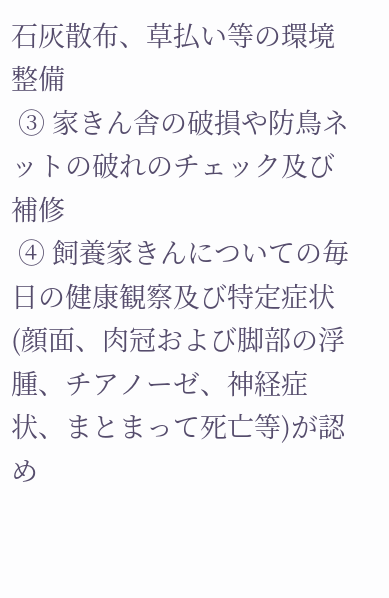石灰散布、草払い等の環境整備
 ③ 家きん舎の破損や防鳥ネットの破れのチェック及び補修
 ④ 飼養家きんについての毎日の健康観察及び特定症状(顔面、肉冠および脚部の浮腫、チアノーゼ、神経症状、まとまって死亡等)が認め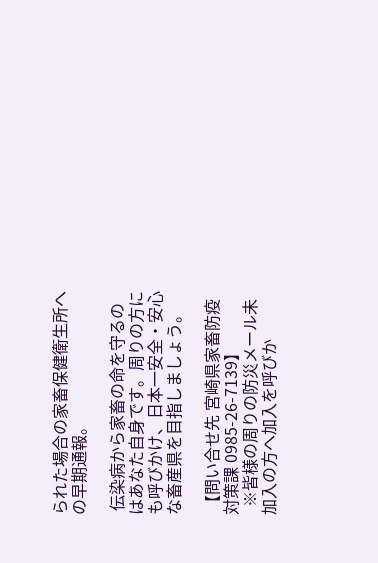られた場合の家畜保健衛生所への早期通報。

 伝染病から家畜の命を守るのはあなた自身です。周りの方にも呼びかけ、日本一安全・安心な畜産県を目指しましょう。

 【問い合せ先 宮崎県家畜防疫対策課 0985-26-7139】
  ※皆様の周りの防災メール未加入の方へ加入を呼びか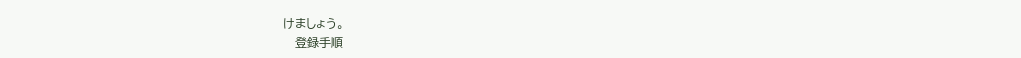けましょう。
   登録手順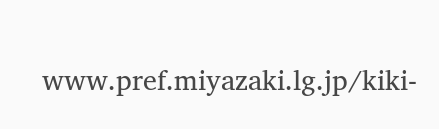www.pref.miyazaki.lg.jp/kiki-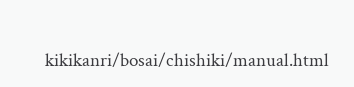kikikanri/bosai/chishiki/manual.html